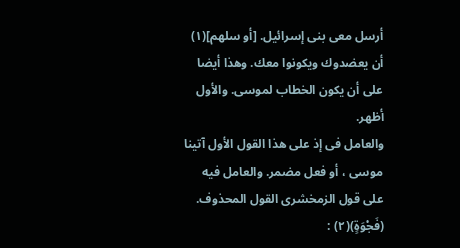أرسل معى بنى إسرائيل. [أو سلهم](١) أن يعضدوك ويكونوا معك. وهذا أيضا على أن يكون الخطاب لموسى. والأول أظهر.
والعامل فى إذ على هذا القول الأول آتينا موسى ، أو فعل مضمر. والعامل فيه على قول الزمخشرى القول المحذوف.
(فَجْوَةٍ)(٢) :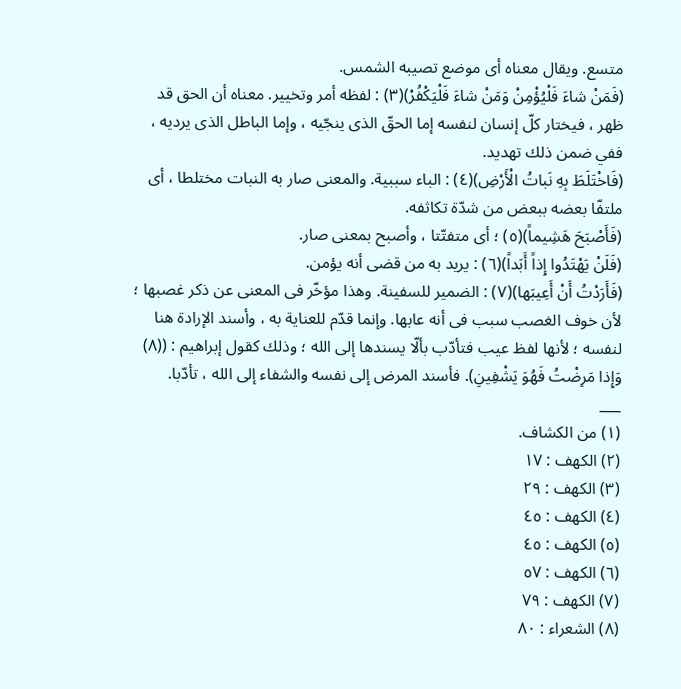متسع. ويقال معناه أى موضع تصيبه الشمس.
(فَمَنْ شاءَ فَلْيُؤْمِنْ وَمَنْ شاءَ فَلْيَكْفُرْ)(٣) : لفظه أمر وتخيير. معناه أن الحق قد ظهر ، فيختار كلّ إنسان لنفسه إما الحقّ الذى ينجّيه ، وإما الباطل الذى يرديه ، ففي ضمن ذلك تهديد.
(فَاخْتَلَطَ بِهِ نَباتُ الْأَرْضِ)(٤) : الباء سببية. والمعنى صار به النبات مختلطا ، أى ملتفّا بعضه ببعض من شدّة تكاثفه.
(فَأَصْبَحَ هَشِيماً)(٥) ؛ أى متفتّتا ، وأصبح بمعنى صار.
(فَلَنْ يَهْتَدُوا إِذاً أَبَداً)(٦) : يريد به من قضى أنه يؤمن.
(فَأَرَدْتُ أَنْ أَعِيبَها)(٧) : الضمير للسفينة. وهذا مؤخّر فى المعنى عن ذكر غصبها ؛ لأن خوف الغصب سبب فى أنه عابها. وإنما قدّم للعناية به ، وأسند الإرادة هنا لنفسه ؛ لأنها لفظ عيب فتأدّب بألّا يسندها إلى الله ؛ وذلك كقول إبراهيم : ((٨) وَإِذا مَرِضْتُ فَهُوَ يَشْفِينِ). فأسند المرض إلى نفسه والشفاء إلى الله ، تأدّبا.
___
(١) من الكشاف.
(٢) الكهف : ١٧
(٣) الكهف : ٢٩
(٤) الكهف : ٤٥
(٥) الكهف : ٤٥
(٦) الكهف : ٥٧
(٧) الكهف : ٧٩
(٨) الشعراء : ٨٠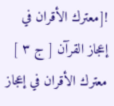![معترك الأقران في إعجاز القرآن [ ج ٣ ] معترك الأقران في إعجاز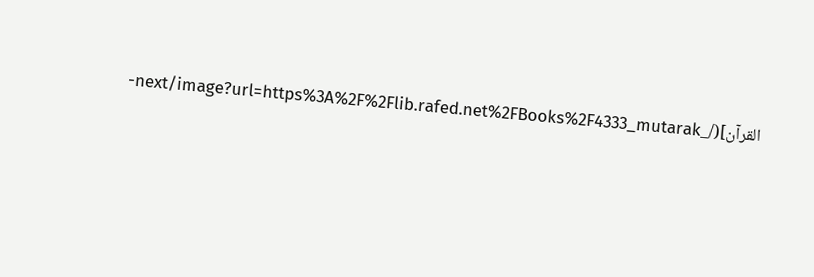القرآن](/_next/image?url=https%3A%2F%2Flib.rafed.net%2FBooks%2F4333_mutarak-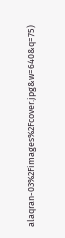alaqran-03%2Fimages%2Fcover.jpg&w=640&q=75)